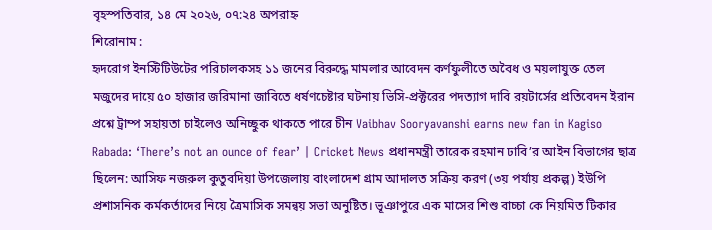বৃহস্পতিবার, ১৪ মে ২০২৬, ০৭:২৪ অপরাহ্ন
শিরোনাম :
হৃদরোগ ইনস্টিটিউটের পরিচালকসহ ১১ জনের বিরুদ্ধে মামলার আবেদন কর্ণফুলীতে অবৈধ ও ময়লাযুক্ত তেল মজুদের দায়ে ৫০ হাজার জরিমানা জাবিতে ধর্ষণচেষ্টার ঘটনায় ভিসি-প্রক্টরের পদত্যাগ দাবি রয়টার্সের প্রতিবেদন ইরান প্রশ্নে ট্রাম্প সহায়তা চাইলেও অনিচ্ছুক থাকতে পারে চীন Vaibhav Sooryavanshi earns new fan in Kagiso Rabada: ‘There’s not an ounce of fear’ | Cricket News প্রধানমন্ত্রী তারেক রহমান ঢাবি’র আইন বিভাগের ছাত্র ছিলেন: আসিফ নজরুল কুতুবদিয়া উপজেলায় বাংলাদেশ গ্রাম আদালত সক্রিয় করণ (৩য় পর্যায় প্রকল্প) ইউপি প্রশাসনিক কর্মকর্তাদের নিয়ে ত্রৈমাসিক সমন্বয় সভা অনুষ্টিত। ভূঞাপুরে এক মাসের শিশু বাচ্চা কে নিয়মিত টিকার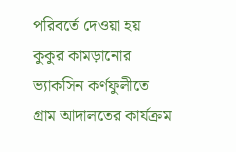পরিবর্তে দেওয়া হয় কুকুর কামড়ানোর ভ্যাকসিন কর্ণফুলীতে গ্রাম আদালতের কার্যক্রম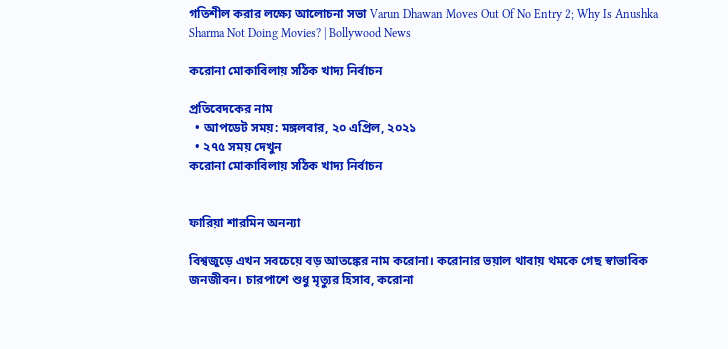গতিশীল করার লক্ষ্যে আলোচনা সভা Varun Dhawan Moves Out Of No Entry 2; Why Is Anushka Sharma Not Doing Movies? | Bollywood News

করোনা মোকাবিলায় সঠিক খাদ্য নির্বাচন

প্রতিবেদকের নাম
  • আপডেট সময়: মঙ্গলবার, ২০ এপ্রিল, ২০২১
  • ২৭৫ সময় দেখুন
করোনা মোকাবিলায় সঠিক খাদ্য নির্বাচন


ফারিয়া শারমিন অনন্যা

বিশ্বজুড়ে এখন সবচেয়ে বড় আতঙ্কের নাম করোনা। করোনার ভয়াল থাবায় থমকে গেছ স্বাভাবিক জনজীবন। চারপাশে শুধু মৃত্যুর হিসাব, করোনা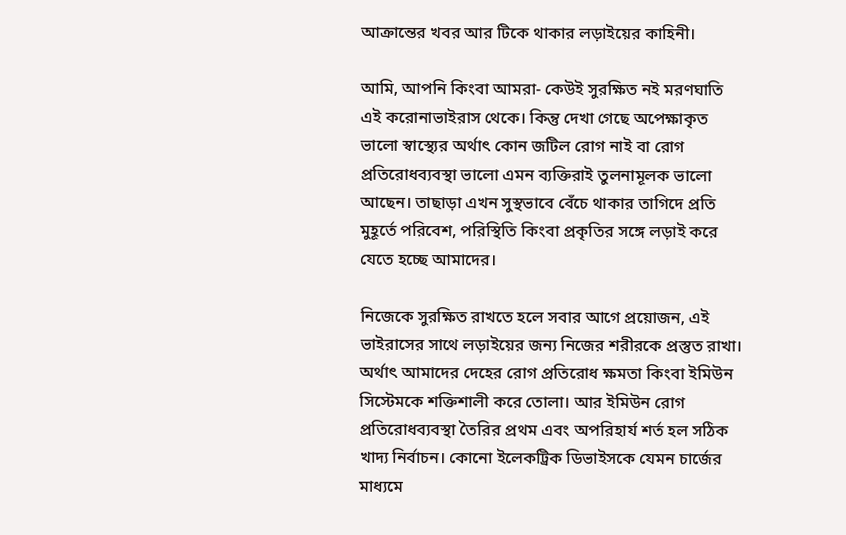আক্রান্তের খবর আর টিকে থাকার লড়াইয়ের কাহিনী।

আমি, আপনি কিংবা আমরা- কেউই সুরক্ষিত নই মরণঘাতি এই করোনাভাইরাস থেকে। কিন্তু দেখা গেছে অপেক্ষাকৃত ভালো স্বাস্থ্যের অর্থাৎ কোন জটিল রোগ নাই বা রোগ প্রতিরোধব্যবস্থা ভালো এমন ব্যক্তিরাই তুলনামূলক ভালো আছেন। তাছাড়া এখন সুস্থভাবে বেঁচে থাকার তাগিদে প্রতি মুহূর্তে পরিবেশ, পরিস্থিতি কিংবা প্রকৃতির সঙ্গে লড়াই করে যেতে হচ্ছে আমাদের।

নিজেকে সুরক্ষিত রাখতে হলে সবার আগে প্রয়োজন, এই ভাইরাসের সাথে লড়াইয়ের জন্য নিজের শরীরকে প্রস্তুত রাখা। অর্থাৎ আমাদের দেহের রোগ প্রতিরোধ ক্ষমতা কিংবা ইমিউন সিস্টেমকে শক্তিশালী করে তোলা। আর ইমিউন রোগ প্রতিরোধব্যবস্থা তৈরির প্রথম এবং অপরিহার্য শর্ত হল সঠিক খাদ্য নির্বাচন। কোনো ইলেকট্রিক ডিভাইসকে যেমন চার্জের মাধ্যমে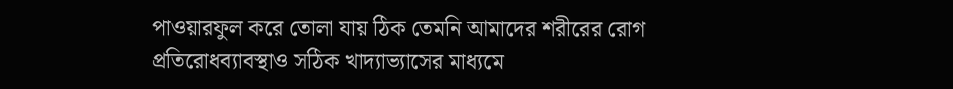পাওয়ারফুল করে তোলা যায় ঠিক তেমনি আমাদের শরীরের রোগ প্রতিরোধব্যাবস্থাও সঠিক খাদ্যাভ্যাসের মাধ্যমে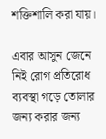শক্তিশালি করা যায়।

এবার আসুন জেনে নিই রোগ প্রতিরোধ ব্যবস্থা গড়ে তোলার জন্য করার জন্য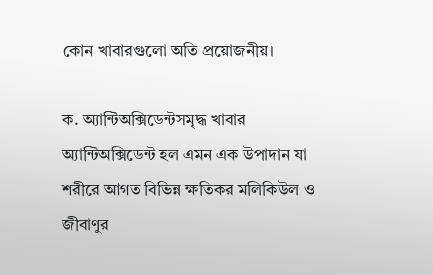কোন খাবারগুলো অতি প্রয়োজনীয়।

ক. অ্যান্টিঅক্সিডেন্টসমৃদ্ধ খাবার
অ্যান্টিঅক্সিডেন্ট হল এমন এক উপাদান যা শরীরে আগত বিভিন্ন ক্ষতিকর মলিকিউল ও জীবাণুর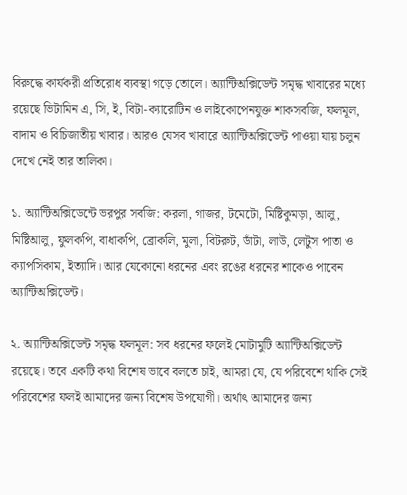বিরুদ্ধে কার্যকরী প্রতিরোধ ব্যবস্থা গড়ে তোলে। অ্যান্টিঅক্সিডেন্ট সমৃদ্ধ খাবারের মধ্যে রয়েছে ভিটামিন এ, সি, ই, বিটা-ক্যারোটিন ও লাইকোপেনযুক্ত শাকসবজি, ফলমূল, বাদাম ও বিচিজাতীয় খাবার। আরও যেসব খাবারে অ্যান্টিঅক্সিডেন্ট পাওয়া যায় চলুন দেখে নেই তার তালিকা।

১. অ্যান্টিঅক্সিডেন্টে ভরপুর সবজি: করলা, গাজর, টমেটো, মিষ্টিকুমড়া, আলু, মিষ্টিআলু, ফুলকপি, বাধাকপি, ব্রোকলি, মুলা, বিটরুট, ডাঁটা, লাউ, লেটুস পাতা ও ক্যাপসিকাম, ইত্যাদি। আর যেকোনো ধরনের এবং রঙের ধরনের শাকেও পাবেন অ্যান্টিঅক্সিডেন্ট।

২. অ্যান্টিঅক্সিডেন্ট সমৃদ্ধ ফলমূল: সব ধরনের ফলেই মোটামুটি অ্যান্টিঅক্সিডেন্ট রয়েছে। তবে একটি কথা বিশেষ ভাবে বলতে চাই, আমরা যে, যে পরিবেশে থাকি সেই পরিবেশের ফলই আমাদের জন্য বিশেষ উপযোগী। অর্থাৎ আমাদের জন্য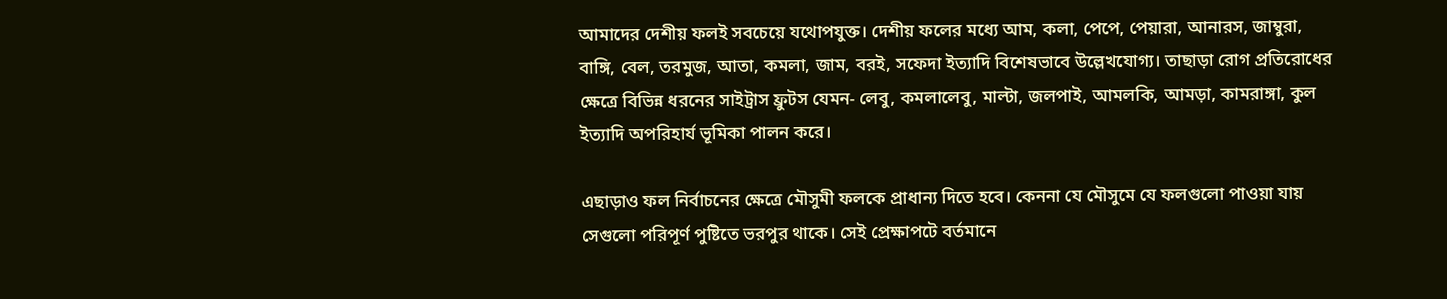আমাদের দেশীয় ফলই সবচেয়ে যথোপযুক্ত। দেশীয় ফলের মধ্যে আম, কলা, পেপে, পেয়ারা, আনারস, জাম্বুরা, বাঙ্গি, বেল, তরমুজ, আতা, কমলা, জাম, বরই, সফেদা ইত্যাদি বিশেষভাবে উল্লেখযোগ্য। তাছাড়া রোগ প্রতিরোধের ক্ষেত্রে বিভিন্ন ধরনের সাইট্রাস ফ্রুটস যেমন- লেবু, কমলালেবু, মাল্টা, জলপাই, আমলকি, আমড়া, কামরাঙ্গা, কুল ইত্যাদি অপরিহার্য ভূমিকা পালন করে।

এছাড়াও ফল নির্বাচনের ক্ষেত্রে মৌসুমী ফলকে প্রাধান্য দিতে হবে। কেননা যে মৌসুমে যে ফলগুলো পাওয়া যায় সেগুলো পরিপূর্ণ পুষ্টিতে ভরপুর থাকে। সেই প্রেক্ষাপটে বর্তমানে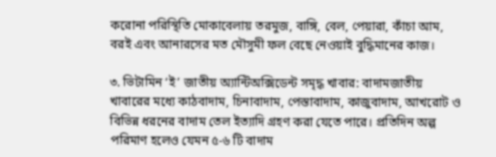করোনা পরিস্থিতি মোকাবেলায় তরমুজ, বাঙ্গি, বেল, পেয়ারা, কাঁচা আম, বরই এবং আনারসের মত মৌসুমী ফল বেছে নেওয়াই বুদ্ধিমানের কাজ।

৩. ভিটামিন ‘ই’ জাতীয় অ্যান্টিঅক্সিডেন্ট সমৃদ্ধ খাবার: বাদামজাতীয় খাবারের মধ্যে কাঠবাদাম, চিনাবাদাম, পেস্তাবাদাম, কাজুবাদাম, আখরোট ও বিভিন্ন ধরনের বাদাম তেল ইত্যাদি গ্রহণ করা যেতে পারে। প্রতিদিন অল্প পরিমাণ হলেও যেমন ৫-৬ টি বাদাম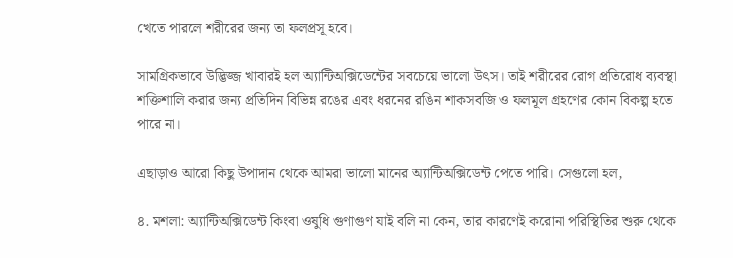খেতে পারলে শরীরের জন্য তা ফলপ্রসূ হবে।

সামগ্রিকভাবে উদ্ভিজ্জ খাবারই হল অ্যান্টিঅক্সিডেন্টের সবচেয়ে ভালো উৎস। তাই শরীরের রোগ প্রতিরোধ ব্যবস্থা শক্তিশালি করার জন্য প্রতিদিন বিভিন্ন রঙের এবং ধরনের রঙিন শাকসবজি ও ফলমূল গ্রহণের কোন বিকল্প হতে পারে না।

এছাড়াও আরো কিছু উপাদান থেকে আমরা ভালো মানের অ্যান্টিঅক্সিডেন্ট পেতে পারি। সেগুলো হল,

৪. মশলা: অ্যান্টিঅক্সিডেন্ট কিংবা ওষুধি গুণাগুণ যাই বলি না কেন, তার কারণেই করোনা পরিস্থিতির শুরু থেকে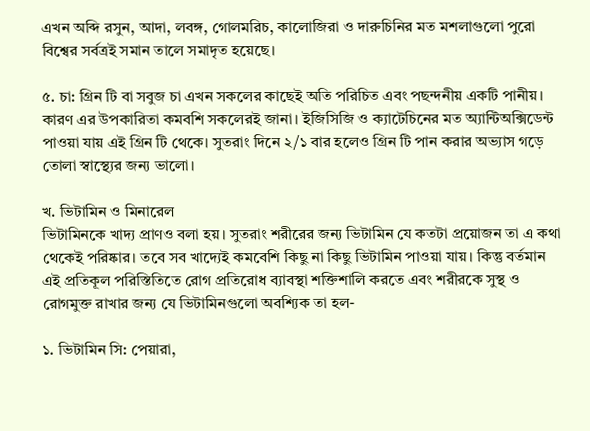এখন অব্দি রসুন, আদা, লবঙ্গ, গোলমরিচ, কালোজিরা ও দারুচিনির মত মশলাগুলো পুরো বিশ্বের সর্বত্রই সমান তালে সমাদৃত হয়েছে।

৫. চা: গ্রিন টি বা সবুজ চা এখন সকলের কাছেই অতি পরিচিত এবং পছন্দনীয় একটি পানীয়। কারণ এর উপকারিতা কমবশি সকলেরই জানা। ইজিসিজি ও ক্যাটেচিনের মত অ্যান্টিঅক্সিডেন্ট পাওয়া যায় এই গ্রিন টি থেকে। সুতরাং দিনে ২/১ বার হলেও গ্রিন টি পান করার অভ্যাস গড়ে তোলা স্বাস্থ্যের জন্য ভালো।

খ. ভিটামিন ও মিনারেল
ভিটামিনকে খাদ্য প্রাণও বলা হয়। সুতরাং শরীরের জন্য ভিটামিন যে কতটা প্রয়োজন তা এ কথা থেকেই পরিষ্কার। তবে সব খাদ্যেই কমবেশি কিছু না কিছু ভিটামিন পাওয়া যায়। কিন্তু বর্তমান এই প্রতিকূল পরিস্তিতিতে রোগ প্রতিরোধ ব্যাবস্থা শক্তিশালি করতে এবং শরীরকে সুস্থ ও রোগমুক্ত রাখার জন্য যে ভিটামিনগুলো অবশ্যিক তা হল-

১. ভিটামিন সি: পেয়ারা,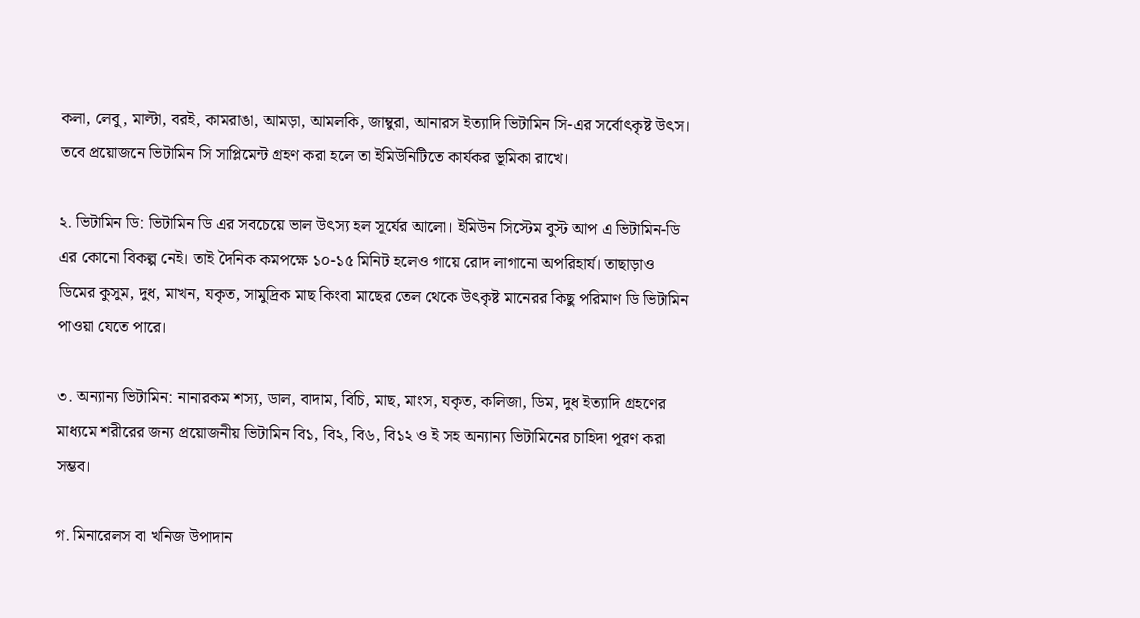কলা, লেবু, মাল্টা, বরই, কামরাঙা, আমড়া, আমলকি, জাম্বুরা, আনারস ইত্যাদি ভিটামিন সি-এর সর্বোৎকৃষ্ট উৎস। তবে প্রয়োজনে ভিটামিন সি সাপ্লিমেন্ট গ্রহণ করা হলে তা ইমিউনিটিতে কার্যকর ভূমিকা রাখে।

২. ভিটামিন ডি: ভিটামিন ডি এর সবচেয়ে ভাল উৎস্য হল সূর্যের আলো। ইমিউন সিস্টেম বুস্ট আপ এ ভিটামিন-ডি এর কোনো বিকল্প নেই। তাই দৈনিক কমপক্ষে ১০-১৫ মিনিট হলেও গায়ে রোদ লাগানো অপরিহার্য। তাছাড়াও ডিমের কুসুম, দুধ, মাখন, যকৃত, সামুদ্রিক মাছ কিংবা মাছের তেল থেকে উৎকৃষ্ট মানেরর কিছু পরিমাণ ডি ভিটামিন পাওয়া যেতে পারে।

৩. অন্যান্য ভিটামিন: নানারকম শস্য, ডাল, বাদাম, বিচি, মাছ, মাংস, যকৃত, কলিজা, ডিম, দুধ ইত্যাদি গ্রহণের মাধ্যমে শরীরের জন্য প্রয়োজনীয় ভিটামিন বি১, বি২, বি৬, বি১২ ও ই সহ অন্যান্য ভিটামিনের চাহিদা পূরণ করা সম্ভব।

গ. মিনারেলস বা খনিজ উপাদান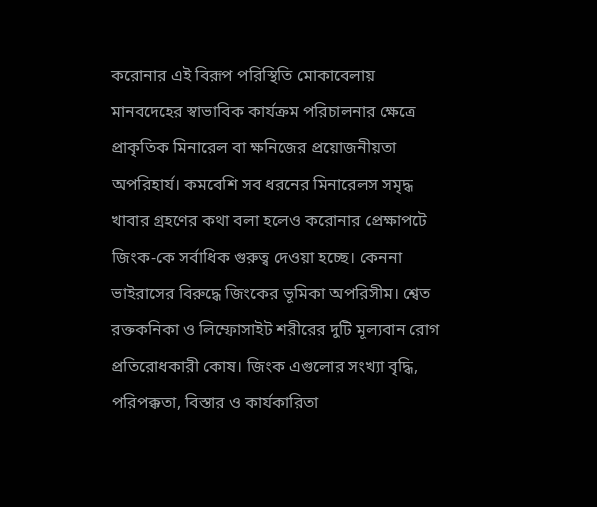করোনার এই বিরূপ পরিস্থিতি মোকাবেলায় মানবদেহের স্বাভাবিক কার্যক্রম পরিচালনার ক্ষেত্রে প্রাকৃতিক মিনারেল বা ক্ষনিজের প্রয়োজনীয়তা অপরিহার্য। কমবেশি সব ধরনের মিনারেলস সমৃদ্ধ খাবার গ্রহণের কথা বলা হলেও করোনার প্রেক্ষাপটে জিংক-কে সর্বাধিক গুরুত্ব দেওয়া হচ্ছে। কেননা ভাইরাসের বিরুদ্ধে জিংকের ভূমিকা অপরিসীম। শ্বেত রক্তকনিকা ও লিম্ফোসাইট শরীরের দুটি মূল্যবান রোগ প্রতিরোধকারী কোষ। জিংক এগুলোর সংখ্যা বৃদ্ধি, পরিপক্কতা, বিস্তার ও কার্যকারিতা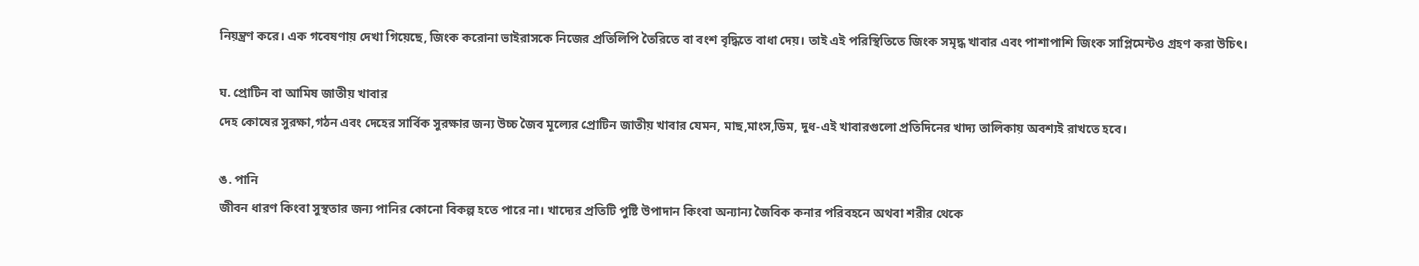নিয়ন্ত্রণ করে। এক গবেষণায় দেখা গিয়েছে, জিংক করোনা ভাইরাসকে নিজের প্রতিলিপি তৈরিতে বা বংশ বৃদ্ধিতে বাধা দেয়। তাই এই পরিস্থিতিতে জিংক সমৃদ্ধ খাবার এবং পাশাপাশি জিংক সাপ্লিমেন্টও গ্রহণ করা উচিৎ।

ঘ. প্রোটিন বা আমিষ জাতীয় খাবার
দেহ কোষের সুরক্ষা,গঠন এবং দেহের সার্বিক সুরক্ষার জন্য উচ্চ জৈব মূল্যের প্রোটিন জাতীয় খাবার যেমন, মাছ,মাংস,ডিম, দুধ-এই খাবারগুলো প্রতিদিনের খাদ্য তালিকায় অবশ্যই রাখতে হবে।

ঙ. পানি
জীবন ধারণ কিংবা সুস্থতার জন্য পানির কোনো বিকল্প হতে পারে না। খাদ্যের প্রতিটি পুষ্টি উপাদান কিংবা অন্যান্য জৈবিক কনার পরিবহনে অথবা শরীর থেকে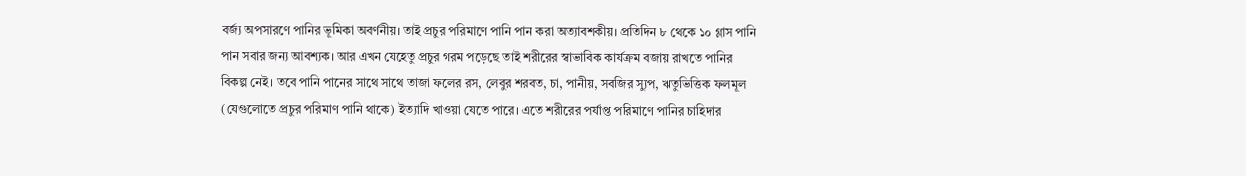বর্জ্য অপসারণে পানির ভূমিকা অবর্ণনীয়। তাই প্রচুর পরিমাণে পানি পান করা অত্যাবশকীয়। প্রতিদিন ৮ থেকে ১০ গ্লাস পানি পান সবার জন্য আবশ্যক। আর এখন যেহেতু প্রচুর গরম পড়েছে তাই শরীরের স্বাভাবিক কার্যক্রম বজায় রাখতে পানির বিকল্প নেই। তবে পানি পানের সাথে সাথে তাজা ফলের রস, লেবুর শরবত, চা, পানীয়, সবজির স্যুপ, ঋতুভিত্তিক ফলমূল (যেগুলোতে প্রচুর পরিমাণ পানি থাকে) ইত্যাদি খাওয়া যেতে পারে। এতে শরীরের পর্যাপ্ত পরিমাণে পানির চাহিদার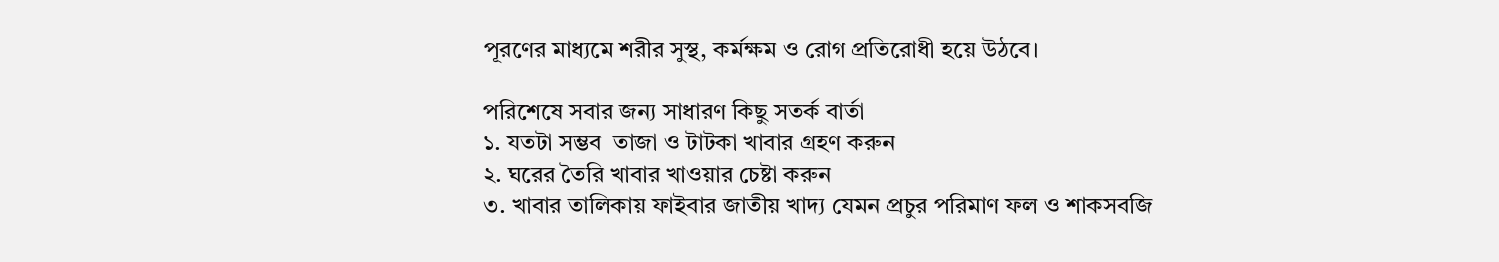পূরণের মাধ্যমে শরীর সুস্থ, কর্মক্ষম ও রোগ প্রতিরোধী হয়ে উঠবে।

পরিশেষে সবার জন্য সাধারণ কিছু সতর্ক বার্তা
১. যতটা সম্ভব  তাজা ও টাটকা খাবার গ্রহণ করুন
২. ঘরের তৈরি খাবার খাওয়ার চেষ্টা করুন
৩. খাবার তালিকায় ফাইবার জাতীয় খাদ্য যেমন প্রচুর পরিমাণ ফল ও শাকসবজি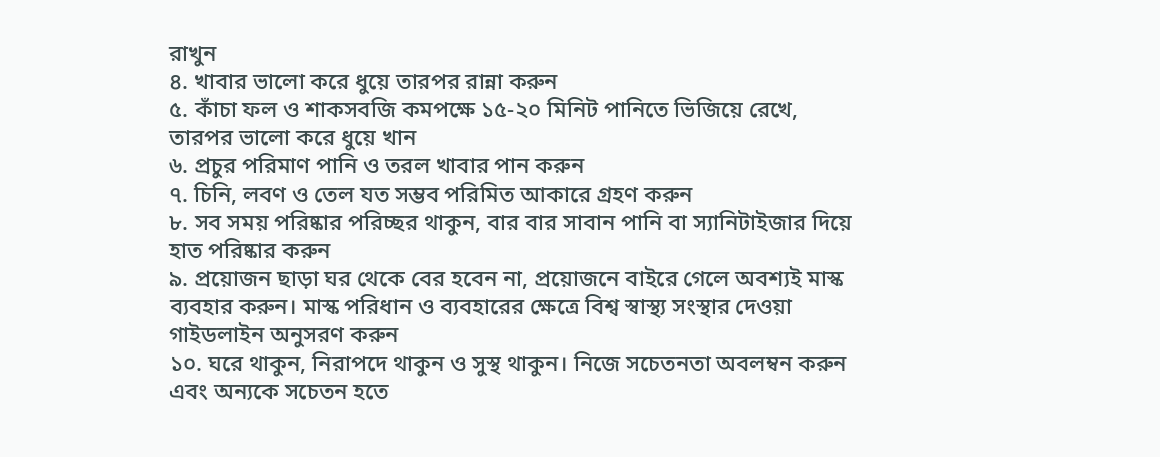রাখুন
৪. খাবার ভালো করে ধুয়ে তারপর রান্না করুন
৫. কাঁচা ফল ও শাকসবজি কমপক্ষে ১৫-২০ মিনিট পানিতে ভিজিয়ে রেখে, তারপর ভালো করে ধুয়ে খান
৬. প্রচুর পরিমাণ পানি ও তরল খাবার পান করুন
৭. চিনি, লবণ ও তেল যত সম্ভব পরিমিত আকারে গ্রহণ করুন
৮. সব সময় পরিষ্কার পরিচ্ছর থাকুন, বার বার সাবান পানি বা স্যানিটাইজার দিয়ে হাত পরিষ্কার করুন
৯. প্রয়োজন ছাড়া ঘর থেকে বের হবেন না, প্রয়োজনে বাইরে গেলে অবশ্যই মাস্ক ব্যবহার করুন। মাস্ক পরিধান ও ব্যবহারের ক্ষেত্রে বিশ্ব স্বাস্থ্য সংস্থার দেওয়া গাইডলাইন অনুসরণ করুন
১০. ঘরে থাকুন, নিরাপদে থাকুন ও সুস্থ থাকুন। নিজে সচেতনতা অবলম্বন করুন এবং অন্যকে সচেতন হতে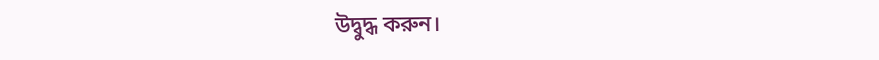উদ্বুদ্ধ করুন।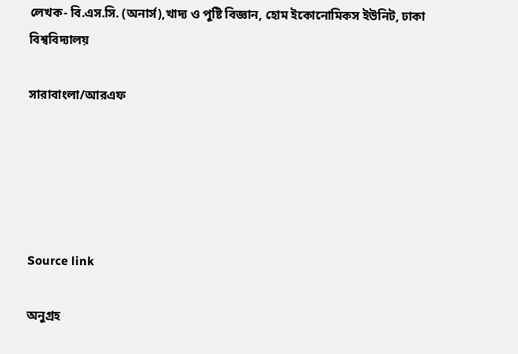লেখক- বি.এস.সি. (অনার্স),খাদ্য ও পুষ্টি বিজ্ঞান, হোম ইকোনোমিকস ইউনিট, ঢাকা বিশ্ববিদ্যালয়

সারাবাংলা/আরএফ





Source link

অনুগ্রহ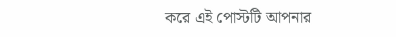করে এই পোস্টটি আপনার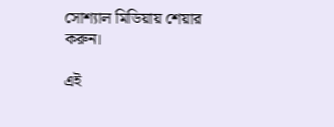সোশ্যাল মিডিয়ায় শেয়ার করুন।

এই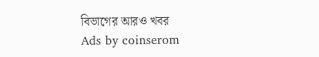বিভাগের আরও খবর
Ads by coinserom